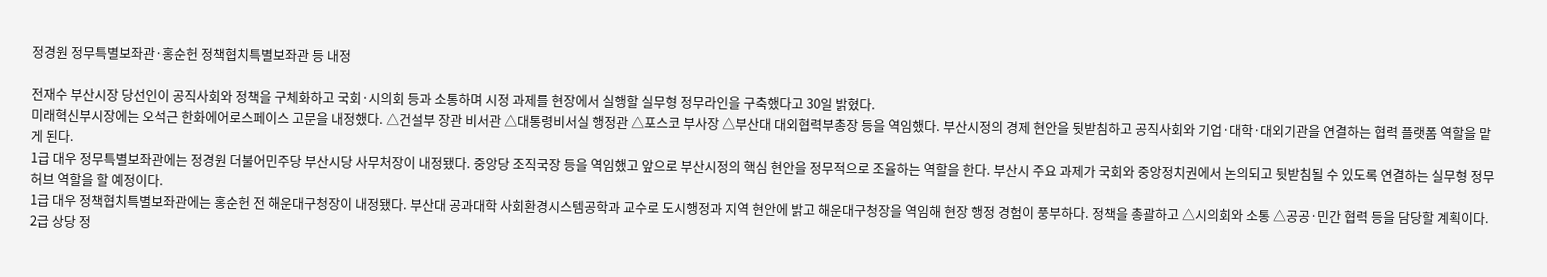정경원 정무특별보좌관·홍순헌 정책협치특별보좌관 등 내정

전재수 부산시장 당선인이 공직사회와 정책을 구체화하고 국회·시의회 등과 소통하며 시정 과제를 현장에서 실행할 실무형 정무라인을 구축했다고 30일 밝혔다.
미래혁신부시장에는 오석근 한화에어로스페이스 고문을 내정했다. △건설부 장관 비서관 △대통령비서실 행정관 △포스코 부사장 △부산대 대외협력부총장 등을 역임했다. 부산시정의 경제 현안을 뒷받침하고 공직사회와 기업·대학·대외기관을 연결하는 협력 플랫폼 역할을 맡게 된다.
1급 대우 정무특별보좌관에는 정경원 더불어민주당 부산시당 사무처장이 내정됐다. 중앙당 조직국장 등을 역임했고 앞으로 부산시정의 핵심 현안을 정무적으로 조율하는 역할을 한다. 부산시 주요 과제가 국회와 중앙정치권에서 논의되고 뒷받침될 수 있도록 연결하는 실무형 정무 허브 역할을 할 예정이다.
1급 대우 정책협치특별보좌관에는 홍순헌 전 해운대구청장이 내정됐다. 부산대 공과대학 사회환경시스템공학과 교수로 도시행정과 지역 현안에 밝고 해운대구청장을 역임해 현장 행정 경험이 풍부하다. 정책을 총괄하고 △시의회와 소통 △공공·민간 협력 등을 담당할 계획이다.
2급 상당 정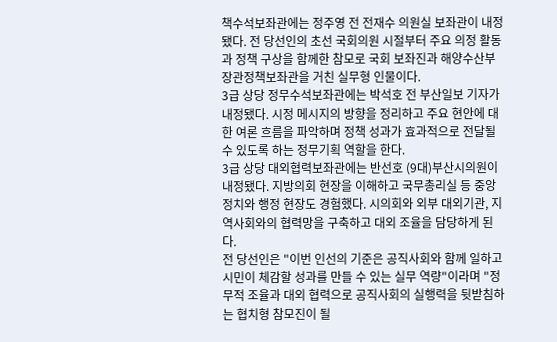책수석보좌관에는 정주영 전 전재수 의원실 보좌관이 내정됐다. 전 당선인의 초선 국회의원 시절부터 주요 의정 활동과 정책 구상을 함께한 참모로 국회 보좌진과 해양수산부 장관정책보좌관을 거친 실무형 인물이다.
3급 상당 정무수석보좌관에는 박석호 전 부산일보 기자가 내정됐다. 시정 메시지의 방향을 정리하고 주요 현안에 대한 여론 흐름을 파악하며 정책 성과가 효과적으로 전달될 수 있도록 하는 정무기획 역할을 한다.
3급 상당 대외협력보좌관에는 반선호 (9대)부산시의원이 내정됐다. 지방의회 현장을 이해하고 국무총리실 등 중앙정치와 행정 현장도 경험했다. 시의회와 외부 대외기관, 지역사회와의 협력망을 구축하고 대외 조율을 담당하게 된다.
전 당선인은 "이번 인선의 기준은 공직사회와 함께 일하고 시민이 체감할 성과를 만들 수 있는 실무 역량"이라며 "정무적 조율과 대외 협력으로 공직사회의 실행력을 뒷받침하는 협치형 참모진이 될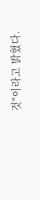것"이라고 밝혔다.